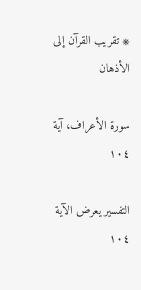۞ تقريب القرآن إلى الأذهان

سورة الأعراف، آية ١٠٤

التفسير يعرض الآية ١٠٤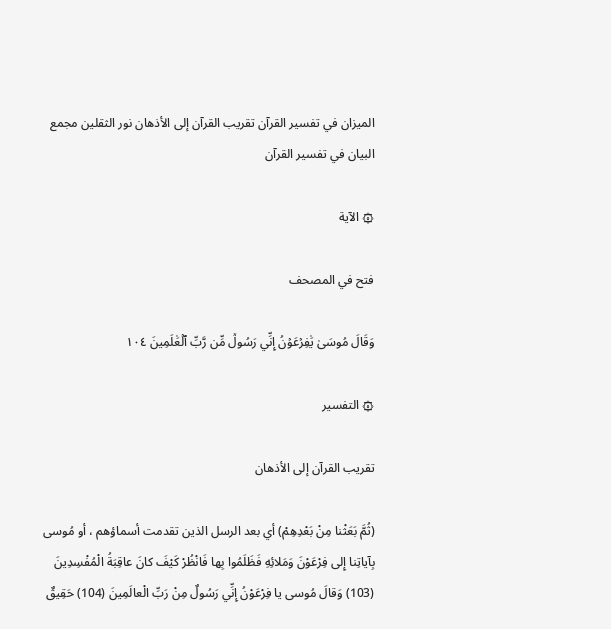الميزان في تفسير القرآن تقريب القرآن إلى الأذهان نور الثقلين مجمع البيان في تفسير القرآن

۞ الآية

فتح في المصحف

وَقَالَ مُوسَىٰ يَٰفِرۡعَوۡنُ إِنِّي رَسُولٞ مِّن رَّبِّ ٱلۡعَٰلَمِينَ ١٠٤

۞ التفسير

تقريب القرآن إلى الأذهان

(ثُمَّ بَعَثْنا مِنْ بَعْدِهِمْ) أي بعد الرسل الذين تقدمت أسماؤهم ، أو مُوسى بِآياتِنا إِلى فِرْعَوْنَ وَمَلائِهِ فَظَلَمُوا بِها فَانْظُرْ كَيْفَ كانَ عاقِبَةُ الْمُفْسِدِينَ (103) وَقالَ مُوسى يا فِرْعَوْنُ إِنِّي رَسُولٌ مِنْ رَبِّ الْعالَمِينَ (104) حَقِيقٌ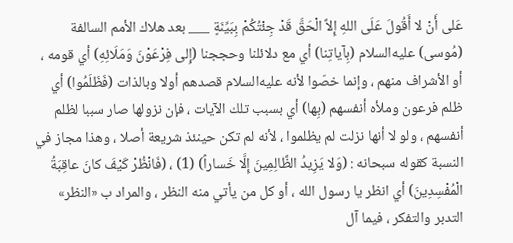عَلى أَنْ لا أَقُولَ عَلَى اللهِ إِلاَّ الْحَقَّ قَدْ جِئْتُكُمْ بِبَيِّنَةٍ ___ بعد هلاك الأمم السالفة (مُوسى) عليه‌السلام (بِآياتِنا) أي مع دلائلنا وحججنا (إِلى فِرْعَوْنَ وَمَلَائِهِ) أي قومه ، أو الأشراف منهم ، وإنما خصّوا لأنه عليه‌السلام قصدهم أولا وبالذات (فَظَلَمُوا) أي ظلم فرعون وملأه أنفسهم (بِها) أي بسبب تلك الآيات ، فإن نزولها صار سببا لظلم أنفسهم ، ولو لا أنها نزلت لم يظلموا ، لأنه لم تكن حينئذ شريعة أصلا ، وهذا مجاز في النسبة كقوله سبحانه : (وَلا يَزِيدُ الظَّالِمِينَ إِلَّا خَساراً) (1) ، (فَانْظُرْ كَيْفَ كانَ عاقِبَةُ الْمُفْسِدِينَ) أي انظر يا رسول الله ، أو كل من يأتي منه النظر ، والمراد ب «النظر» التدبر والتفكر ، فيما آل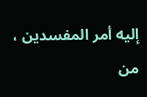إليه أمر المفسدين ، من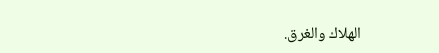الهلاك والغرق.